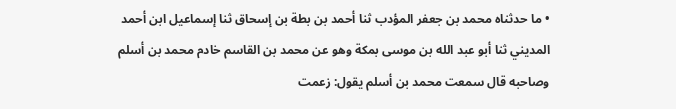• ما حدثناه محمد بن جعفر المؤدب ثنا أحمد بن بطة بن إسحاق ثنا إسماعيل ابن أحمد المديني ثنا أبو عبد الله بن موسى بمكة وهو عن محمد بن القاسم خادم محمد بن أسلم وصاحبه قال سمعت محمد بن أسلم يقول: زعمت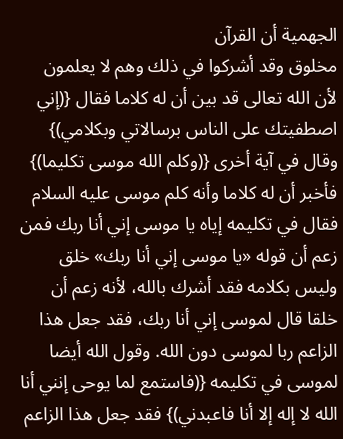الجهمية أن القرآن
مخلوق وقد أشركوا في ذلك وهم لا يعلمون لأن الله تعالى قد بين أن له كلاما فقال {(إني اصطفيتك على الناس برسالاتي وبكلامي)} وقال في آية أخرى {(وكلم الله موسى تكليما)} فأخبر أن له كلاما وأنه كلم موسى عليه السلام فقال في تكليمه إياه يا موسى إني أنا ربك فمن زعم أن قوله «يا موسى إني أنا ربك» خلق وليس بكلامه فقد أشرك بالله، لأنه زعم أن خلقا قال لموسى إني أنا ربك، فقد جعل هذا الزاعم ربا لموسى دون الله. وقول الله أيضا لموسى في تكليمه {(فاستمع لما يوحى إنني أنا الله لا إله إلا أنا فاعبدني)} فقد جعل هذا الزاعم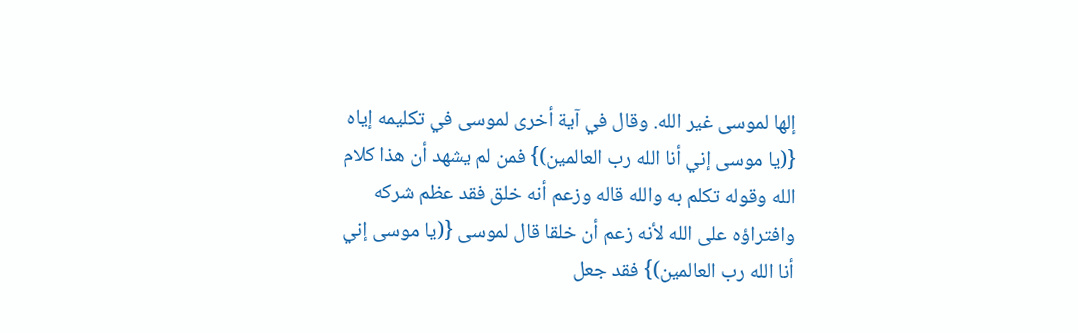إلها لموسى غير الله. وقال في آية أخرى لموسى في تكليمه إياه {(يا موسى إني أنا الله رب العالمين)} فمن لم يشهد أن هذا كلام الله وقوله تكلم به والله قاله وزعم أنه خلق فقد عظم شركه وافتراؤه على الله لأنه زعم أن خلقا قال لموسى {(يا موسى إني أنا الله رب العالمين)} فقد جعل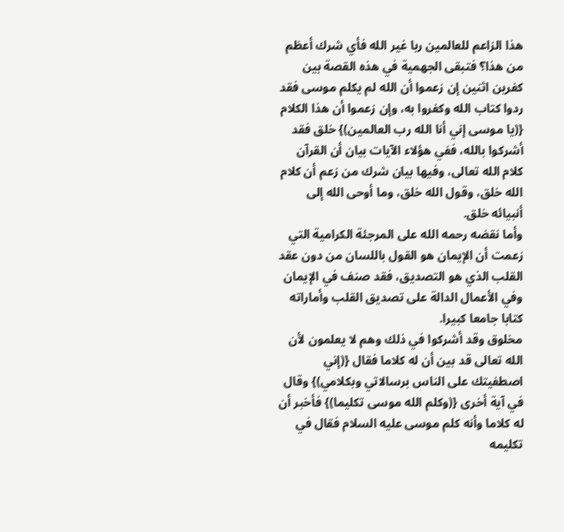هذا الزاعم للعالمين ربا غير الله فأي شرك أعظم من هذا؟ فتبقى الجهمية في هذه القصة بين كفرين اثنين إن زعموا أن الله لم يكلم موسى فقد ردوا كتاب الله وكفروا به، وإن زعموا أن هذا الكلام {(يا موسى إني أنا الله رب العالمين)} خلق فقد أشركوا بالله، ففي هؤلاء الآيات بيان أن القرآن كلام الله تعالى، وفيها بيان شرك من زعم أن كلام الله خلق، وقول الله خلق، وما أوحى الله إلى أنبيائه خلق.
وأما نقضه رحمه الله على المرجئة الكرامية التي زعمت أن الإيمان هو القول باللسان من دون عقد القلب الذي هو التصديق، فقد صنف في الإيمان وفي الأعمال الدالة على تصديق القلب وأماراته كتابا جامعا كبيرا.
مخلوق وقد أشركوا في ذلك وهم لا يعلمون لأن الله تعالى قد بين أن له كلاما فقال {(إني اصطفيتك على الناس برسالاتي وبكلامي)} وقال في آية أخرى {(وكلم الله موسى تكليما)} فأخبر أن له كلاما وأنه كلم موسى عليه السلام فقال في تكليمه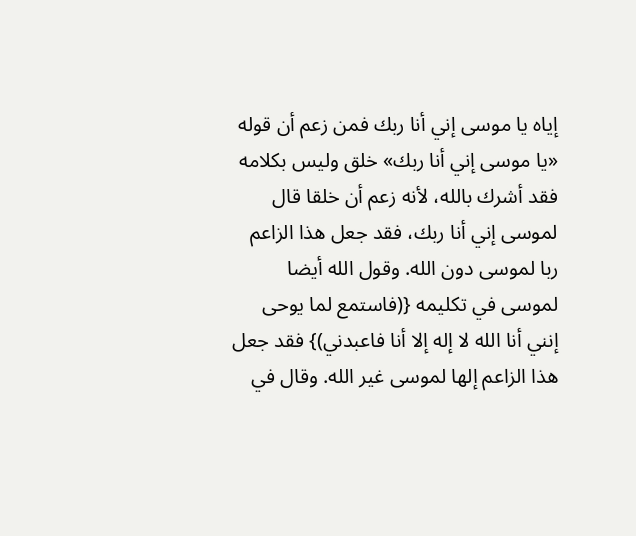إياه يا موسى إني أنا ربك فمن زعم أن قوله «يا موسى إني أنا ربك» خلق وليس بكلامه فقد أشرك بالله، لأنه زعم أن خلقا قال لموسى إني أنا ربك، فقد جعل هذا الزاعم ربا لموسى دون الله. وقول الله أيضا لموسى في تكليمه {(فاستمع لما يوحى إنني أنا الله لا إله إلا أنا فاعبدني)} فقد جعل هذا الزاعم إلها لموسى غير الله. وقال في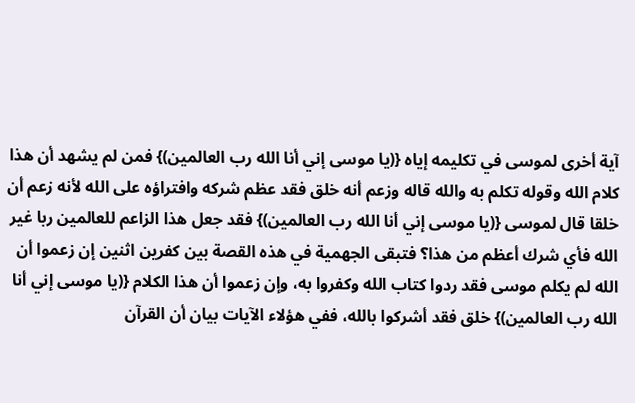آية أخرى لموسى في تكليمه إياه {(يا موسى إني أنا الله رب العالمين)} فمن لم يشهد أن هذا كلام الله وقوله تكلم به والله قاله وزعم أنه خلق فقد عظم شركه وافتراؤه على الله لأنه زعم أن خلقا قال لموسى {(يا موسى إني أنا الله رب العالمين)} فقد جعل هذا الزاعم للعالمين ربا غير الله فأي شرك أعظم من هذا؟ فتبقى الجهمية في هذه القصة بين كفرين اثنين إن زعموا أن الله لم يكلم موسى فقد ردوا كتاب الله وكفروا به، وإن زعموا أن هذا الكلام {(يا موسى إني أنا الله رب العالمين)} خلق فقد أشركوا بالله، ففي هؤلاء الآيات بيان أن القرآن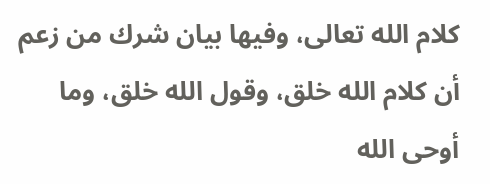كلام الله تعالى، وفيها بيان شرك من زعم أن كلام الله خلق، وقول الله خلق، وما أوحى الله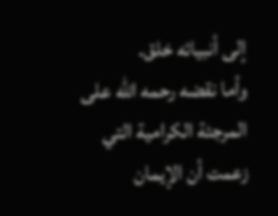إلى أنبيائه خلق.
وأما نقضه رحمه الله على المرجئة الكرامية التي زعمت أن الإيمان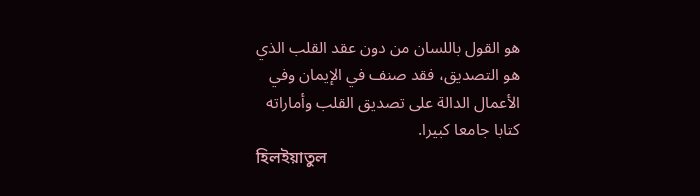هو القول باللسان من دون عقد القلب الذي هو التصديق، فقد صنف في الإيمان وفي الأعمال الدالة على تصديق القلب وأماراته كتابا جامعا كبيرا.
হিলইয়াতুল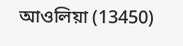আওলিয়া (13450)